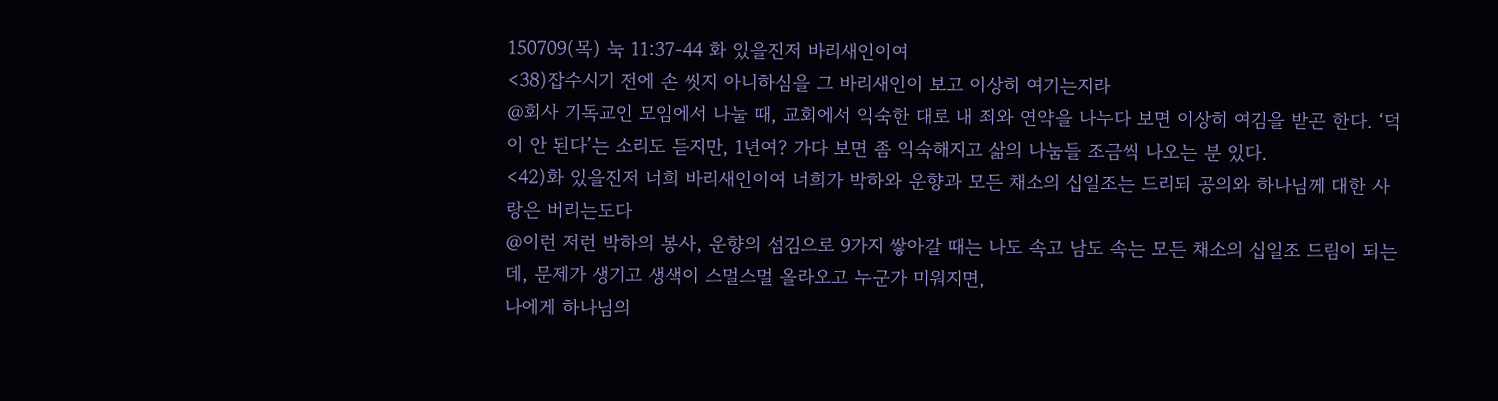150709(목) 눅 11:37-44 화 있을진저 바리새인이여
<38)잡수시기 전에 손 씻지 아니하심을 그 바리새인이 보고 이상히 여기는지라
@회사 기독교인 모임에서 나눌 때, 교회에서 익숙한 대로 내 죄와 연약을 나누다 보면 이상히 여김을 받곤 한다. ‘덕이 안 된다’는 소리도 듣지만, 1년여? 가다 보면 좀 익숙해지고 삶의 나눔들 조금씩 나오는 분 있다.
<42)화 있을진저 너희 바리새인이여 너희가 박하와 운향과 모든 채소의 십일조는 드리되 공의와 하나님께 대한 사랑은 버리는도다
@이런 저런 박하의 봉사, 운향의 섬김으로 9가지 쌓아갈 때는 나도 속고 남도 속는 모든 채소의 십일조 드림이 되는데, 문제가 생기고 생색이 스멀스멀 올라오고 누군가 미워지면,
나에게 하나님의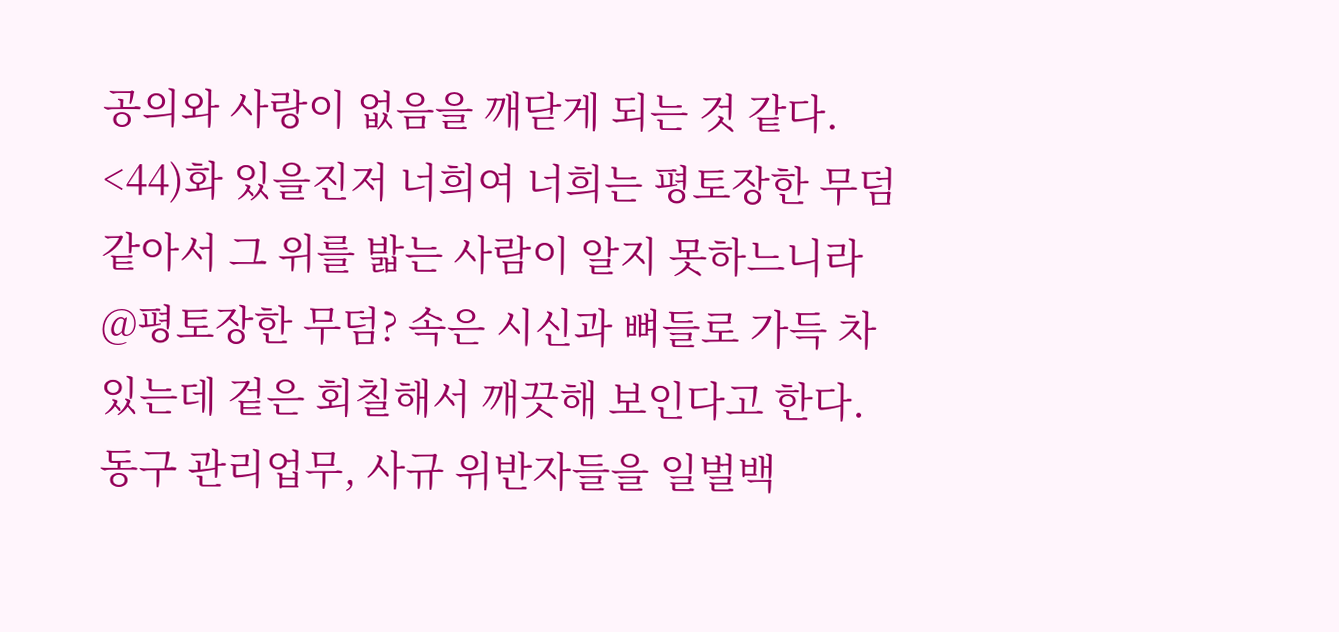공의와 사랑이 없음을 깨닫게 되는 것 같다.
<44)화 있을진저 너희여 너희는 평토장한 무덤 같아서 그 위를 밟는 사람이 알지 못하느니라
@평토장한 무덤? 속은 시신과 뼈들로 가득 차 있는데 겉은 회칠해서 깨끗해 보인다고 한다.
동구 관리업무, 사규 위반자들을 일벌백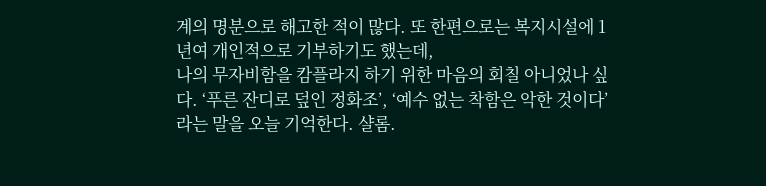계의 명분으로 해고한 적이 많다. 또 한편으로는 복지시설에 1년여 개인적으로 기부하기도 했는데,
나의 무자비함을 캄플라지 하기 위한 마음의 회칠 아니었나 싶다. ‘푸른 잔디로 덮인 정화조’, ‘예수 없는 착함은 악한 것이다’ 라는 말을 오늘 기억한다. 샬롬.